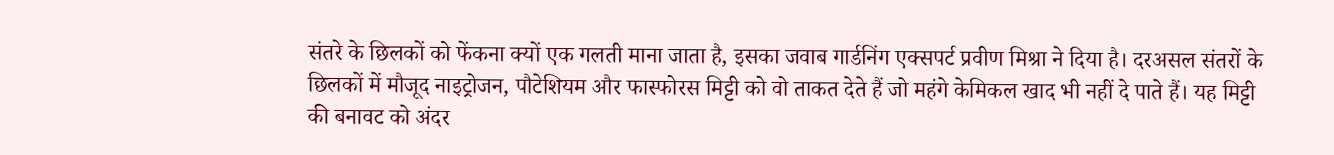संतरे के छिलकों को फेंकना क्यों एक गलती माना जाता है, इसका जवाब गार्डनिंग एक्सपर्ट प्रवीण मिश्रा ने दिया है। दरअसल संतरों के छिलकों में मौजूद नाइट्रोजन, पौटेशियम और फास्फोरस मिट्टी को वो ताकत देते हैं जो महंगे केमिकल खाद भी नहीं दे पाते हैं। यह मिट्टी की बनावट को अंदर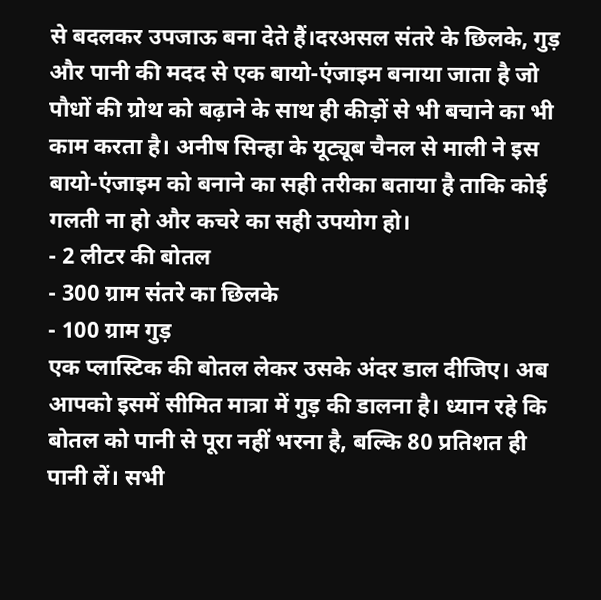से बदलकर उपजाऊ बना देते हैं।दरअसल संतरे के छिलके, गुड़ और पानी की मदद से एक बायो-एंजाइम बनाया जाता है जो पौधों की ग्रोथ को बढ़ाने के साथ ही कीड़ों से भी बचाने का भी काम करता है। अनीष सिन्हा के यूट्यूब चैनल से माली ने इस बायो-एंजाइम को बनाने का सही तरीका बताया है ताकि कोई गलती ना हो और कचरे का सही उपयोग हो।
- 2 लीटर की बोतल
- 300 ग्राम संतरे का छिलके
- 100 ग्राम गुड़
एक प्लास्टिक की बोतल लेकर उसके अंदर डाल दीजिए। अब आपको इसमें सीमित मात्रा में गुड़ की डालना है। ध्यान रहे कि बोतल को पानी से पूरा नहीं भरना है, बल्कि 80 प्रतिशत ही पानी लें। सभी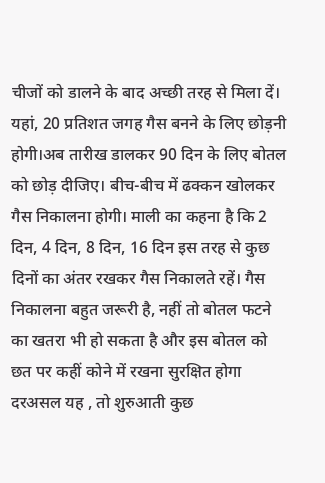चीजों को डालने के बाद अच्छी तरह से मिला दें। यहां, 20 प्रतिशत जगह गैस बनने के लिए छोड़नी होगी।अब तारीख डालकर 90 दिन के लिए बोतल को छोड़ दीजिए। बीच-बीच में ढक्कन खोलकर गैस निकालना होगी। माली का कहना है कि 2 दिन, 4 दिन, 8 दिन, 16 दिन इस तरह से कुछ दिनों का अंतर रखकर गैस निकालते रहें। गैस निकालना बहुत जरूरी है, नहीं तो बोतल फटने का खतरा भी हो सकता है और इस बोतल को छत पर कहीं कोने में रखना सुरक्षित होगा
दरअसल यह , तो शुरुआती कुछ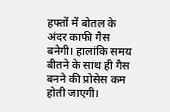हफ्तों में बोतल के अंदर काफी गैस बनेगी। हालांकि समय बीतने के साथ ही गैस बनने की प्रोसेस कम होती जाएगी।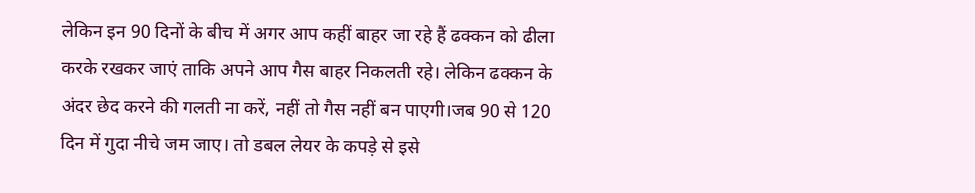लेकिन इन 90 दिनों के बीच में अगर आप कहीं बाहर जा रहे हैं ढक्कन को ढीला करके रखकर जाएं ताकि अपने आप गैस बाहर निकलती रहे। लेकिन ढक्कन के अंदर छेद करने की गलती ना करें, नहीं तो गैस नहीं बन पाएगी।जब 90 से 120 दिन में गुदा नीचे जम जाए। तो डबल लेयर के कपड़े से इसे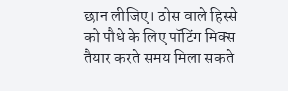छान लीजिए। ठोस वाले हिस्से को पौधे के लिए पॉटिंग मिक्स तैयार करते समय मिला सकते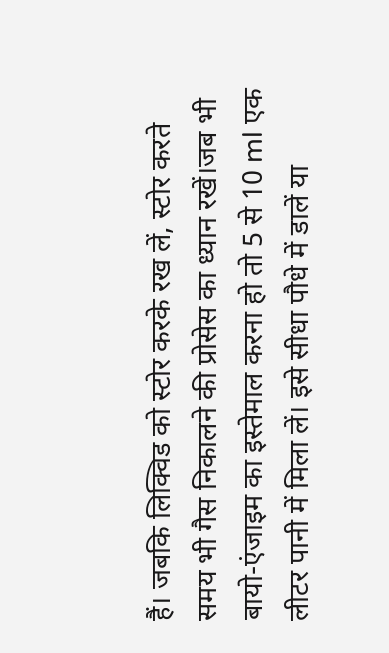हैं। जबकि लिक्विड को स्टोर करके रख लें, स्टोर करते समय भी गैस निकालने की प्रोसेस का ध्यान रखें।जब भी बायो-एंजाइम का इस्तेमाल करना हो तो 5 से 10 ml एक लीटर पानी में मिला लें। इसे सीधा पौधे में डालें या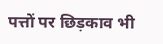पत्तों पर छिड़काव भी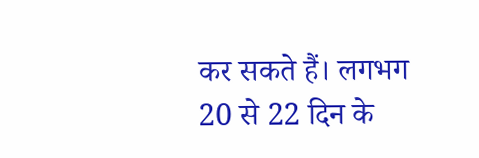कर सकते हैं। लगभग 20 से 22 दिन के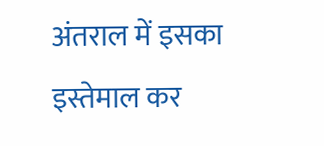अंतराल में इसका इस्तेमाल कर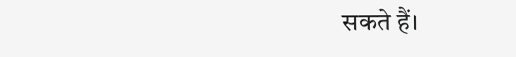सकते हैं।